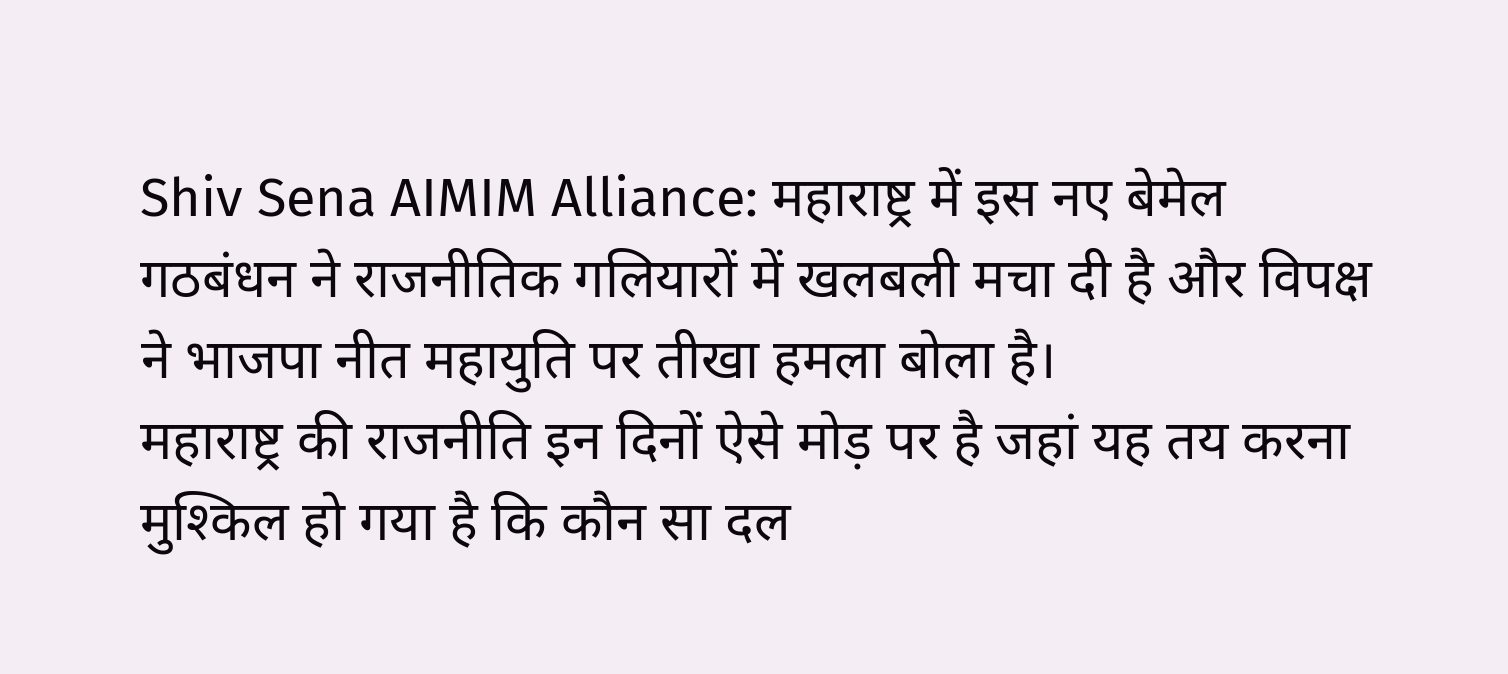Shiv Sena AIMIM Alliance: महाराष्ट्र में इस नए बेमेल गठबंधन ने राजनीतिक गलियारों में खलबली मचा दी है और विपक्ष ने भाजपा नीत महायुति पर तीखा हमला बोला है।
महाराष्ट्र की राजनीति इन दिनों ऐसे मोड़ पर है जहां यह तय करना मुश्किल हो गया है कि कौन सा दल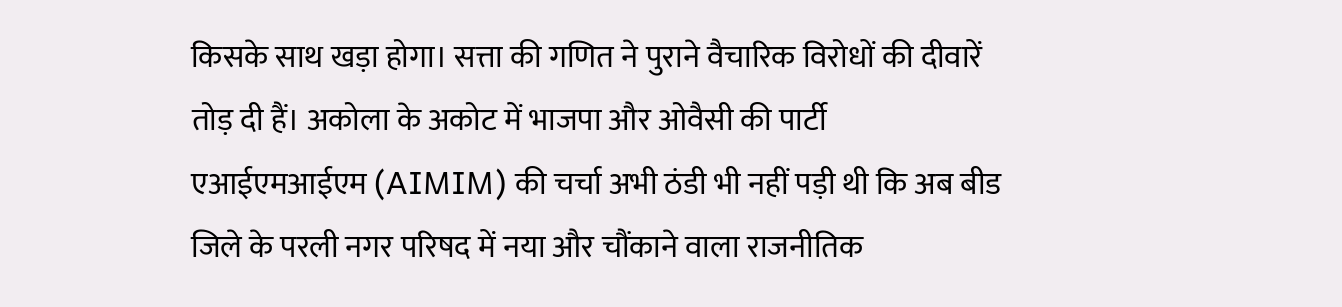किसके साथ खड़ा होगा। सत्ता की गणित ने पुराने वैचारिक विरोधों की दीवारें तोड़ दी हैं। अकोला के अकोट में भाजपा और ओवैसी की पार्टी एआईएमआईएम (AIMIM) की चर्चा अभी ठंडी भी नहीं पड़ी थी कि अब बीड जिले के परली नगर परिषद में नया और चौंकाने वाला राजनीतिक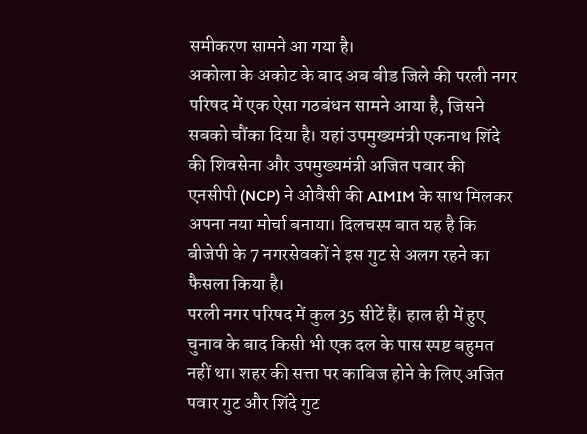समीकरण सामने आ गया है।
अकोला के अकोट के बाद अब बीड जिले की परली नगर परिषद में एक ऐसा गठबंधन सामने आया है, जिसने सबको चौंका दिया है। यहां उपमुख्यमंत्री एकनाथ शिंदे की शिवसेना और उपमुख्यमंत्री अजित पवार की एनसीपी (NCP) ने ओवैसी की AIMIM के साथ मिलकर अपना नया मोर्चा बनाया। दिलचस्प बात यह है कि बीजेपी के 7 नगरसेवकों ने इस गुट से अलग रहने का फैसला किया है।
परली नगर परिषद में कुल 35 सीटें हैं। हाल ही में हुए चुनाव के बाद किसी भी एक दल के पास स्पष्ट बहुमत नहीं था। शहर की सत्ता पर काबिज होने के लिए अजित पवार गुट और शिंदे गुट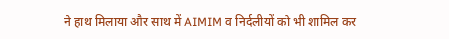ने हाथ मिलाया और साथ में AIMIM व निर्दलीयों को भी शामिल कर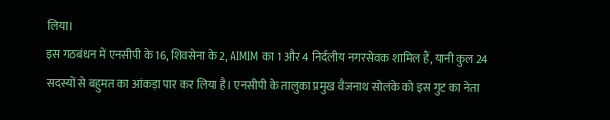लिया।
इस गठबंधन में एनसीपी के 16, शिवसेना के 2, AIMIM का 1 और 4 निर्दलीय नगरसेवक शामिल हैं, यानी कुल 24 सदस्यों से बहुमत का आंकड़ा पार कर लिया है। एनसीपी के तालुका प्रमुख वैजनाथ सोलंके को इस गुट का नेता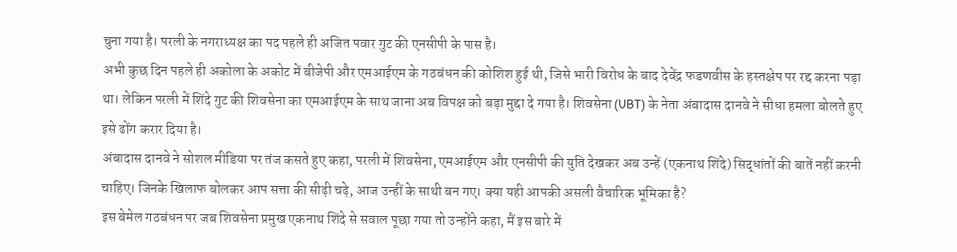चुना गया है। परली के नगराध्यक्ष का पद पहले ही अजित पवार गुट की एनसीपी के पास है।
अभी कुछ दिन पहले ही अकोला के अकोट में बीजेपी और एमआईएम के गठबंधन की कोशिश हुई थी, जिसे भारी विरोध के बाद देवेंद्र फडणवीस के हस्तक्षेप पर रद्द करना पड़ा था। लेकिन परली में शिंदे गुट की शिवसेना का एमआईएम के साथ जाना अब विपक्ष को बड़ा मुद्दा दे गया है। शिवसेना (UBT) के नेता अंबादास दानवे ने सीधा हमला बोलते हुए इसे ढोंग करार दिया है।
अंबादास दानवे ने सोशल मीडिया पर तंज कसते हुए कहा, परली में शिवसेना, एमआईएम और एनसीपी की युति देखकर अब उन्हें (एकनाथ शिंदे) सिद्धांतों की बातें नहीं करनी चाहिए। जिनके खिलाफ बोलकर आप सत्ता की सीढ़ी चढ़े, आज उन्हीं के साथी बन गए। क्या यही आपकी असली वैचारिक भूमिका है?
इस बेमेल गठबंधन पर जब शिवसेना प्रमुख एकनाथ शिंदे से सवाल पूछा गया तो उन्होंने कहा, मैं इस बारे में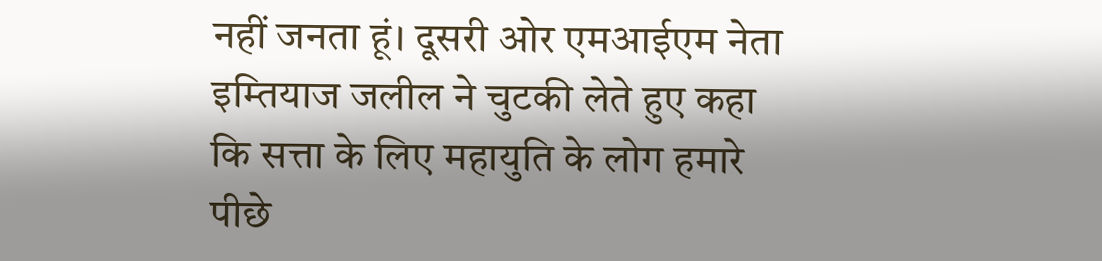नहीं जनता हूं। दूसरी ओर एमआईएम नेता इम्तियाज जलील ने चुटकी लेते हुए कहा कि सत्ता के लिए महायुति के लोग हमारे पीछे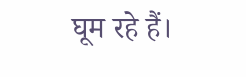घूम रहे हैं।